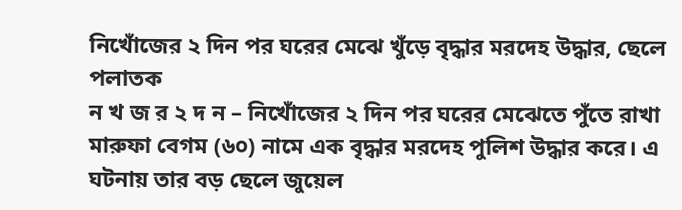নিখোঁজের ২ দিন পর ঘরের মেঝে খুঁড়ে বৃদ্ধার মরদেহ উদ্ধার, ছেলে পলাতক
ন খ জ র ২ দ ন – নিখোঁজের ২ দিন পর ঘরের মেঝেতে পুঁতে রাখা মারুফা বেগম (৬০) নামে এক বৃদ্ধার মরদেহ পুলিশ উদ্ধার করে। এ ঘটনায় তার বড় ছেলে জুয়েল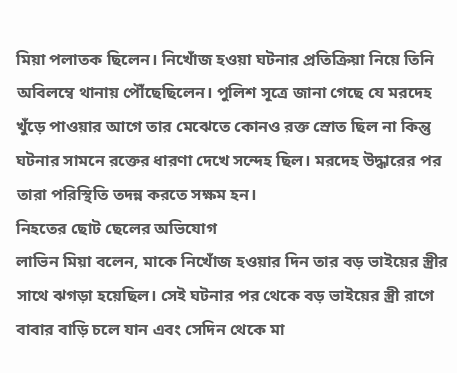মিয়া পলাতক ছিলেন। নিখোঁজ হওয়া ঘটনার প্রতিক্রিয়া নিয়ে তিনি অবিলম্বে থানায় পৌঁছেছিলেন। পুলিশ সূত্রে জানা গেছে যে মরদেহ খুঁড়ে পাওয়ার আগে তার মেঝেতে কোনও রক্ত স্রোত ছিল না কিন্তু ঘটনার সামনে রক্তের ধারণা দেখে সন্দেহ ছিল। মরদেহ উদ্ধারের পর তারা পরিস্থিতি তদন্ন করতে সক্ষম হন।
নিহতের ছোট ছেলের অভিযোগ
লাভিন মিয়া বলেন, মাকে নিখোঁজ হওয়ার দিন তার বড় ভাইয়ের স্ত্রীর সাথে ঝগড়া হয়েছিল। সেই ঘটনার পর থেকে বড় ভাইয়ের স্ত্রী রাগে বাবার বাড়ি চলে যান এবং সেদিন থেকে মা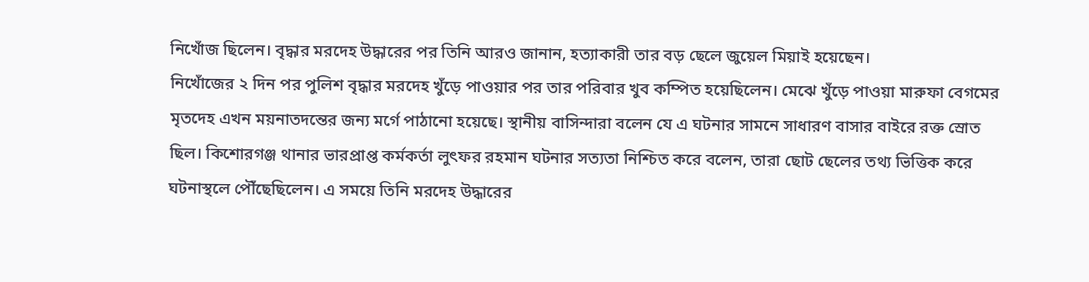নিখোঁজ ছিলেন। বৃদ্ধার মরদেহ উদ্ধারের পর তিনি আরও জানান, হত্যাকারী তার বড় ছেলে জুয়েল মিয়াই হয়েছেন।
নিখোঁজের ২ দিন পর পুলিশ বৃদ্ধার মরদেহ খুঁড়ে পাওয়ার পর তার পরিবার খুব কম্পিত হয়েছিলেন। মেঝে খুঁড়ে পাওয়া মারুফা বেগমের মৃতদেহ এখন ময়নাতদন্তের জন্য মর্গে পাঠানো হয়েছে। স্থানীয় বাসিন্দারা বলেন যে এ ঘটনার সামনে সাধারণ বাসার বাইরে রক্ত স্রোত ছিল। কিশোরগঞ্জ থানার ভারপ্রাপ্ত কর্মকর্তা লুৎফর রহমান ঘটনার সত্যতা নিশ্চিত করে বলেন, তারা ছোট ছেলের তথ্য ভিত্তিক করে ঘটনাস্থলে পৌঁছেছিলেন। এ সময়ে তিনি মরদেহ উদ্ধারের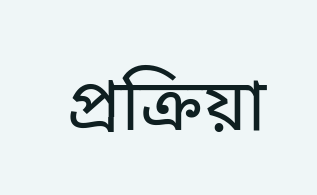প্রক্রিয়া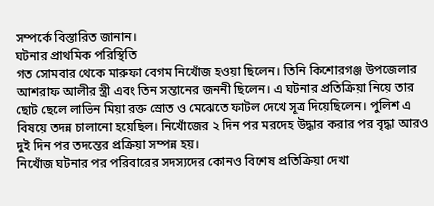সম্পর্কে বিস্তারিত জানান।
ঘটনার প্রাথমিক পরিস্থিতি
গত সোমবার থেকে মারুফা বেগম নিখোঁজ হওয়া ছিলেন। তিনি কিশোরগঞ্জ উপজেলার আশরাফ আলীর স্ত্রী এবং তিন সন্তানের জননী ছিলেন। এ ঘটনার প্রতিক্রিয়া নিয়ে তার ছোট ছেলে লাভিন মিয়া রক্ত স্রোত ও মেঝেতে ফাটল দেখে সূত্র দিয়েছিলেন। পুলিশ এ বিষয়ে তদন্ন চালানো হয়েছিল। নিখোঁজের ২ দিন পর মরদেহ উদ্ধার করার পর বৃদ্ধা আরও দুই দিন পর তদন্তের প্রক্রিয়া সম্পন্ন হয়।
নিখোঁজ ঘটনার পর পরিবারের সদস্যদের কোনও বিশেষ প্রতিক্রিয়া দেখা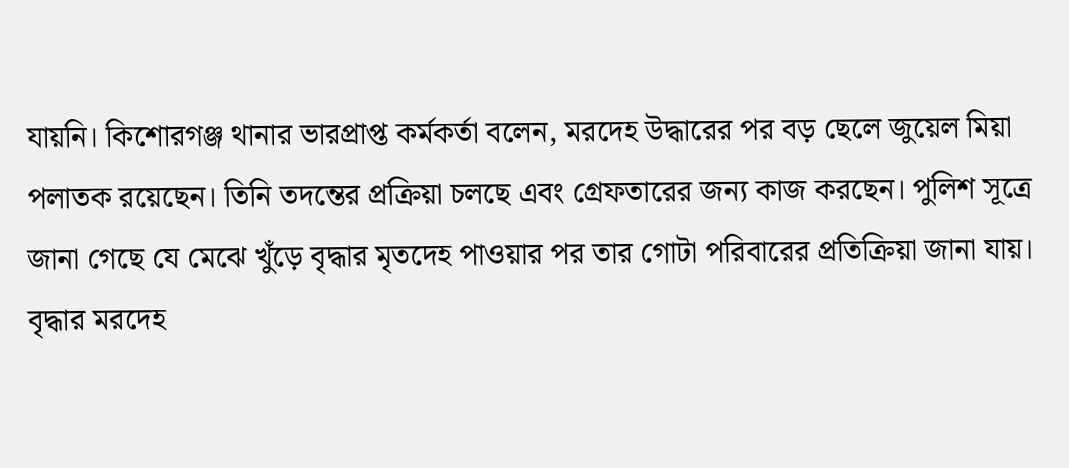যায়নি। কিশোরগঞ্জ থানার ভারপ্রাপ্ত কর্মকর্তা বলেন, মরদেহ উদ্ধারের পর বড় ছেলে জুয়েল মিয়া পলাতক রয়েছেন। তিনি তদন্তের প্রক্রিয়া চলছে এবং গ্রেফতারের জন্য কাজ করছেন। পুলিশ সূত্রে জানা গেছে যে মেঝে খুঁড়ে বৃদ্ধার মৃতদেহ পাওয়ার পর তার গোটা পরিবারের প্রতিক্রিয়া জানা যায়।
বৃদ্ধার মরদেহ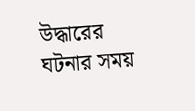উদ্ধারের ঘটনার সময়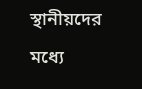স্থানীয়দের মধ্যে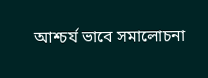আশ্চর্য ভাবে সমালোচনা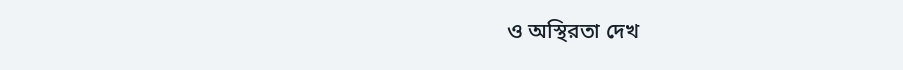ও অস্থিরতা দেখ